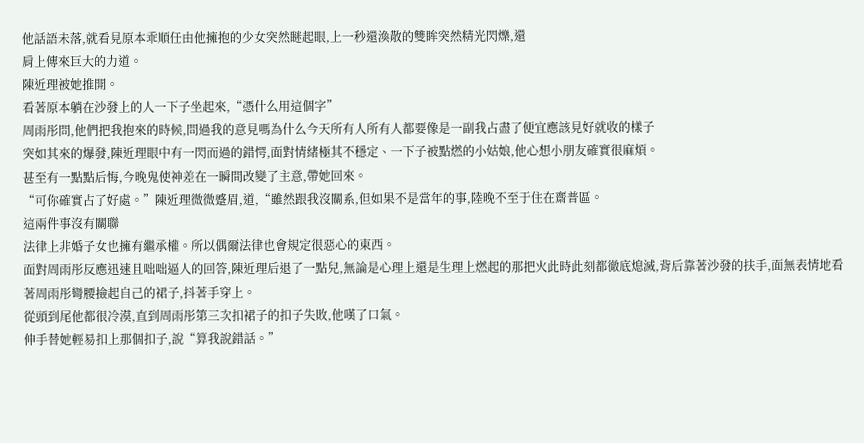他話語未落,就看見原本乖順任由他擁抱的少女突然瞇起眼,上一秒還渙散的雙眸突然精光閃爍,還
肩上傳來巨大的力道。
陳近理被她推開。
看著原本躺在沙發上的人一下子坐起來,“憑什么用這個字”
周雨彤問,他們把我抱來的時候,問過我的意見嗎為什么今天所有人所有人都要像是一副我占盡了便宜應該見好就收的樣子
突如其來的爆發,陳近理眼中有一閃而過的錯愕,面對情緒極其不穩定、一下子被點燃的小姑娘,他心想小朋友確實很麻煩。
甚至有一點點后悔,今晚鬼使神差在一瞬間改變了主意,帶她回來。
“可你確實占了好處。”陳近理微微蹙眉,道,“雖然跟我沒關系,但如果不是當年的事,陸晚不至于住在齋普區。
這兩件事沒有關聯
法律上非婚子女也擁有繼承權。所以偶爾法律也會規定很惡心的東西。
面對周雨彤反應迅速且咄咄逼人的回答,陳近理后退了一點兒,無論是心理上還是生理上燃起的那把火此時此刻都徹底熄滅,背后靠著沙發的扶手,面無表情地看著周雨彤彎腰撿起自己的裙子,抖著手穿上。
從頭到尾他都很冷漠,直到周雨彤第三次扣裙子的扣子失敗,他嘆了口氣。
伸手替她輕易扣上那個扣子,說“算我說錯話。”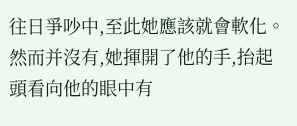往日爭吵中,至此她應該就會軟化。
然而并沒有,她揮開了他的手,抬起頭看向他的眼中有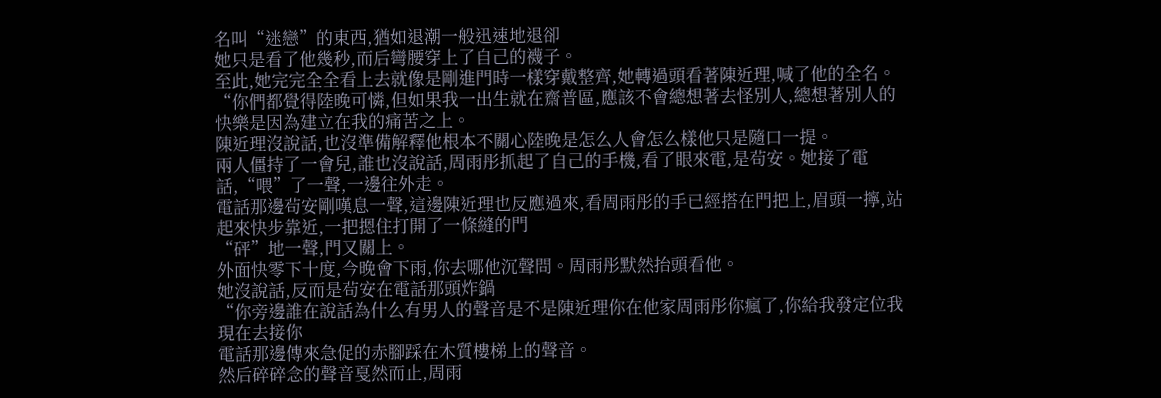名叫“迷戀”的東西,猶如退潮一般迅速地退卻
她只是看了他幾秒,而后彎腰穿上了自己的襪子。
至此,她完完全全看上去就像是剛進門時一樣穿戴整齊,她轉過頭看著陳近理,喊了他的全名。
“你們都覺得陸晚可憐,但如果我一出生就在齋普區,應該不會總想著去怪別人,總想著別人的快樂是因為建立在我的痛苦之上。
陳近理沒說話,也沒準備解釋他根本不關心陸晚是怎么人會怎么樣他只是隨口一提。
兩人僵持了一會兒,誰也沒說話,周雨彤抓起了自己的手機,看了眼來電,是茍安。她接了電話,“喂”了一聲,一邊往外走。
電話那邊茍安剛嘆息一聲,這邊陳近理也反應過來,看周雨彤的手已經搭在門把上,眉頭一擰,站起來快步靠近,一把摁住打開了一條縫的門
“砰”地一聲,門又關上。
外面快零下十度,今晚會下雨,你去哪他沉聲問。周雨彤默然抬頭看他。
她沒說話,反而是茍安在電話那頭炸鍋
“你旁邊誰在說話為什么有男人的聲音是不是陳近理你在他家周雨彤你瘋了,你給我發定位我現在去接你
電話那邊傳來急促的赤腳踩在木質樓梯上的聲音。
然后碎碎念的聲音戛然而止,周雨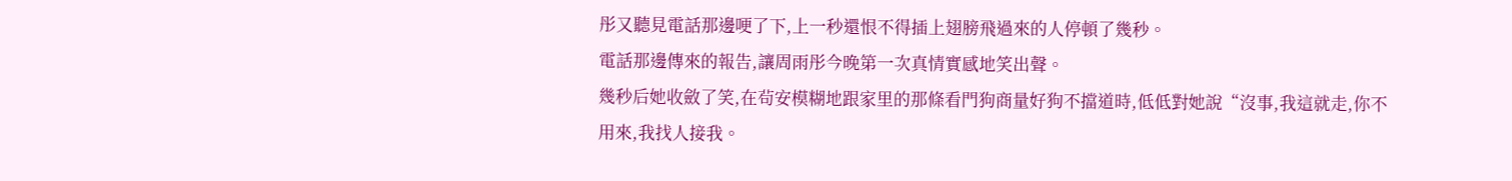彤又聽見電話那邊哽了下,上一秒還恨不得插上翅膀飛過來的人停頓了幾秒。
電話那邊傳來的報告,讓周雨彤今晚第一次真情實感地笑出聲。
幾秒后她收斂了笑,在茍安模糊地跟家里的那條看門狗商量好狗不擋道時,低低對她說“沒事,我這就走,你不用來,我找人接我。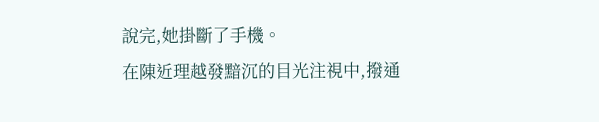說完,她掛斷了手機。
在陳近理越發黯沉的目光注視中,撥通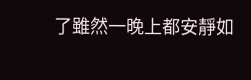了雖然一晚上都安靜如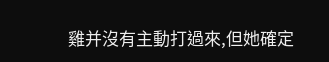雞并沒有主動打過來,但她確定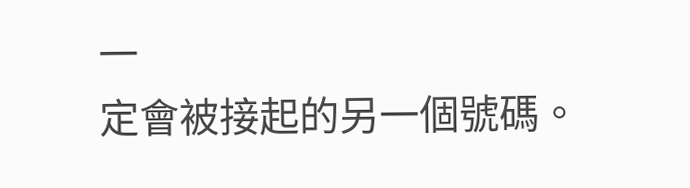一
定會被接起的另一個號碼。